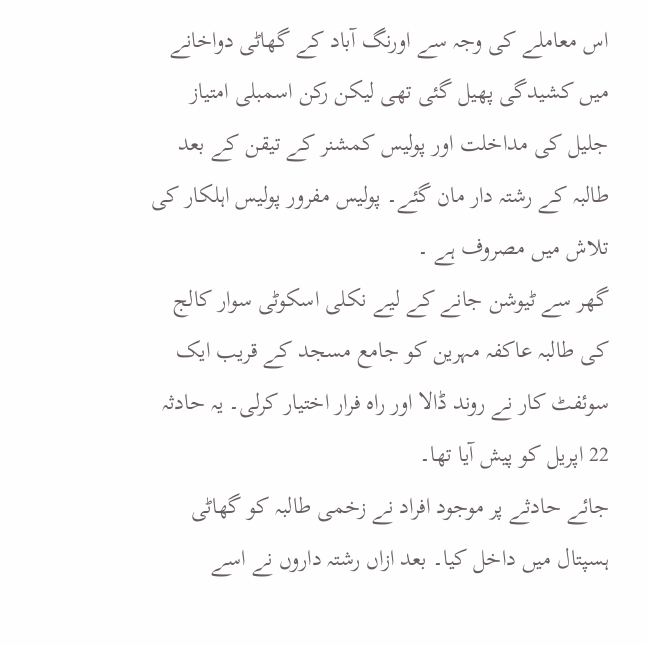اس معاملے کی وجہ سے اورنگ آباد کے گھاٹی دواخانے میں کشیدگی پھیل گئی تھی لیکن رکن اسمبلی امتیاز جلیل کی مداخلت اور پولیس کمشنر کے تیقن کے بعد طالبہ کے رشتہ دار مان گئے۔ پولیس مفرور پولیس اہلکار کی تلاش میں مصروف ہے ۔
گھر سے ٹیوشن جانے کے لیے نکلی اسکوٹی سوار کالج کی طالبہ عاکفہ مہرین کو جامع مسجد کے قریب ایک سوئفٹ کار نے روند ڈالا اور راہ فرار اختیار کرلی۔ یہ حادثہ 22 اپریل کو پیش آیا تھا۔
جائے حادثے پر موجود افراد نے زخمی طالبہ کو گھاٹی ہسپتال میں داخل کیا۔ بعد ازاں رشتہ داروں نے اسے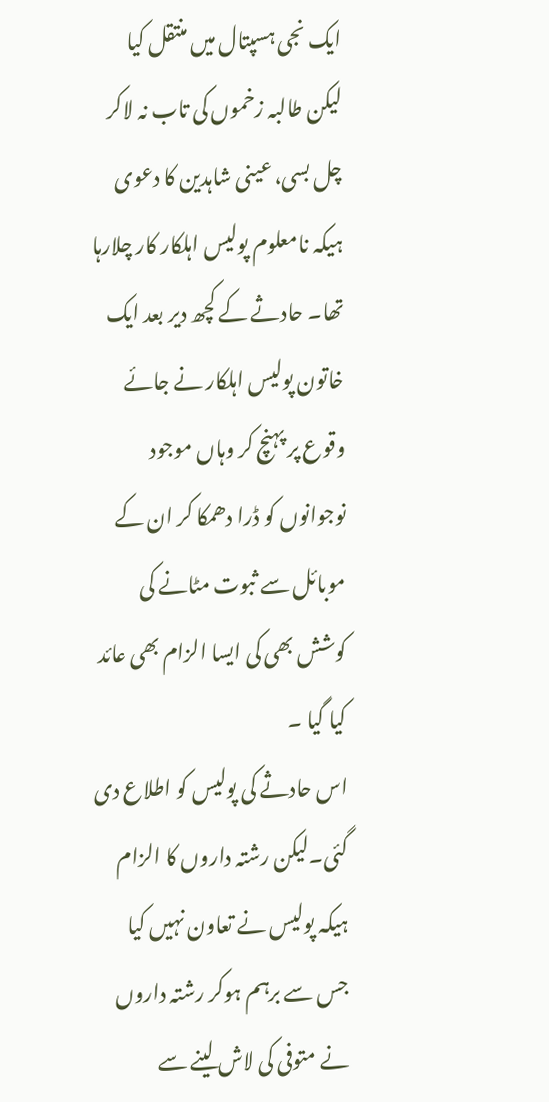ایک نجی ہسپتال میں منتقل کیا لیکن طالبہ زخموں کی تاب نہ لاکر چل بسی، عینی شاہدین کا دعوی ہیکہ نامعلوم پولیس اہلکار کار چلارہا تھا۔ حادثے کے کچھ دیر بعد ایک خاتون پولیس اہلکار نے جائے وقوع پر پہنچ کر وہاں موجود نوجوانوں کو ڈرا دھمکا کر ان کے موبائل سے ثبوت مٹانے کی کوشش بھی کی ایسا الزام بھی عائد کیا گیا ۔
اس حادثے کی پولیس کو اطلاع دی گئی۔لیکن رشتہ داروں کا الزام ہیکہ پولیس نے تعاون نہیں کیا جس سے برہم ہوکر رشتہ داروں نے متوفی کی لاش لینے سے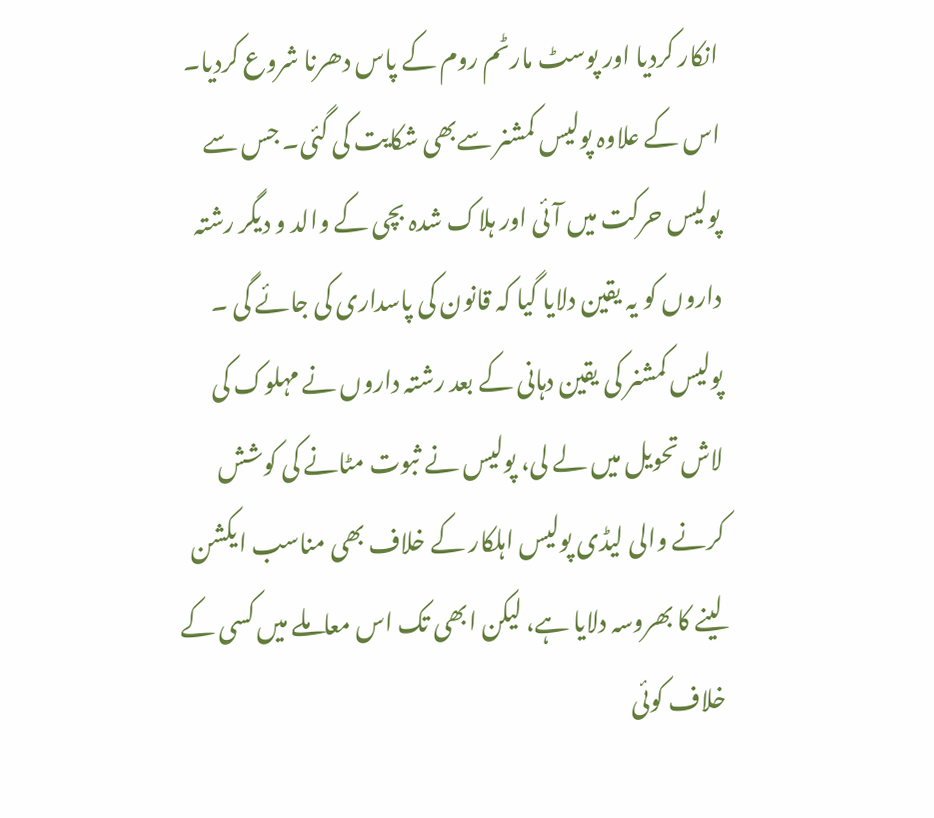انکار کردیا اور پوسٹ مارٹم روم کے پاس دھرنا شروع کردیا۔ اس کے علاوہ پولیس کمشنر سےبھی شکایت کی گئی۔ جس سے پولیس حرکت میں آئی اور ہلاک شدہ بچی کے والد و دیگر رشتہ داروں کو یہ یقین دلایا گیا کہ قانون کی پاسداری کی جائے گی ۔
پولیس کمشنر کی یقین دہانی کے بعد رشتہ داروں نے مہلوک کی لاش تحویل میں لے لی، پولیس نے ثبوت مٹانے کی کوشش کرنے والی لیڈی پولیس اہلکار کے خلاف بھی مناسب ایکشن لینے کا بھروسہ دلایا ہے، لیکن ابھی تک اس معاملے میں کسی کے خلاف کوئی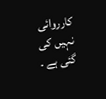کارروائی نہیں کی گئی ہے ۔